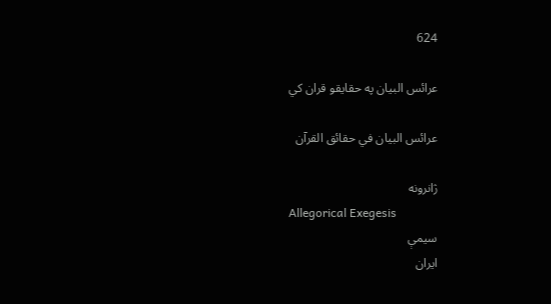624

عرائس البیان په حقایقو قران کي

عرائس البيان في حقائق القرآن

ژانرونه
Allegorical Exegesis
سیمې
ایران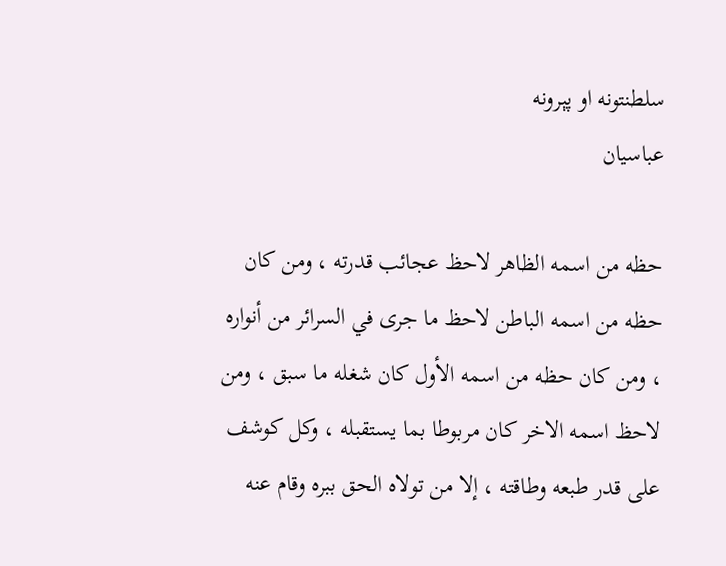سلطنتونه او پېرونه
عباسيان

حظه من اسمه الظاهر لاحظ عجائب قدرته ، ومن كان حظه من اسمه الباطن لاحظ ما جرى في السرائر من أنواره ، ومن كان حظه من اسمه الأول كان شغله ما سبق ، ومن لاحظ اسمه الاخر كان مربوطا بما يستقبله ، وكل كوشف على قدر طبعه وطاقته ، إلا من تولاه الحق ببره وقام عنه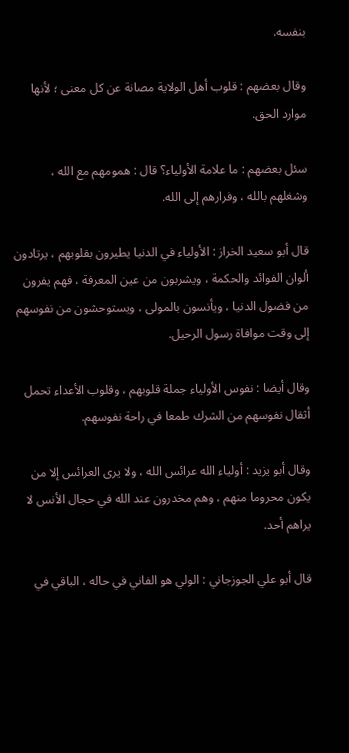بنفسه.

وقال بعضهم : قلوب أهل الولاية مصانة عن كل معنى ؛ لأنها موارد الحق.

سئل بعضهم : ما علامة الأولياء؟ قال : همومهم مع الله ، وشغلهم بالله ، وفرارهم إلى الله.

قال أبو سعيد الخراز : الأولياء في الدنيا يطيرون بقلوبهم ، يرتادون ألوان الفوائد والحكمة ، ويشربون من عين المعرفة ، فهم يفرون من فضول الدنيا ، ويأنسون بالمولى ، ويستوحشون من نفوسهم إلى وقت موافاة رسول الرحيل.

وقال أيضا : نفوس الأولياء جملة قلوبهم ، وقلوب الأعداء تحمل أثقال نفوسهم من الشرك طمعا في راحة نفوسهم.

وقال أبو يزيد : أولياء الله عرائس الله ، ولا يرى العرائس إلا من يكون محروما منهم ، وهم مخدرون عند الله في حجال الأنس لا يراهم أحد.

قال أبو علي الجوزجاني : الولي هو الفاني في حاله ، الباقي في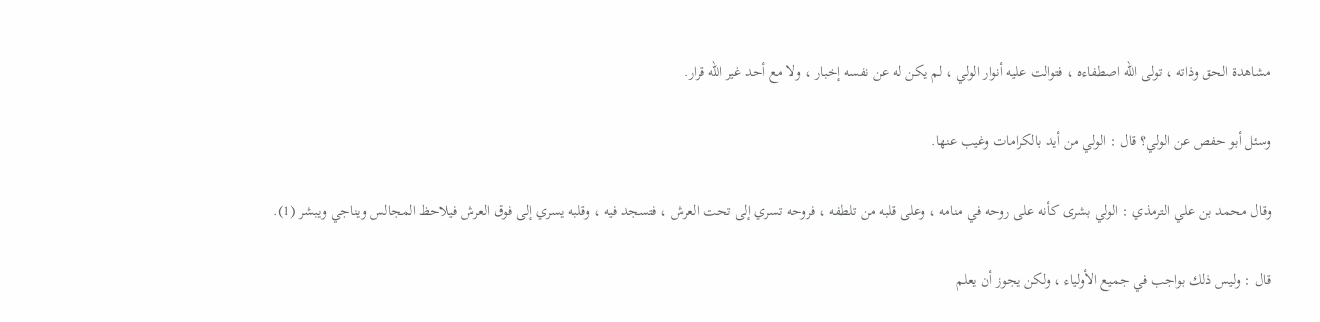مشاهدة الحق وذاته ، تولى الله اصطفاءه ، فتوالت عليه أنوار الولي ، لم يكن له عن نفسه إخبار ، ولا مع أحد غير الله قرار.

وسئل أبو حفص عن الولي؟ قال : الولي من أيد بالكرامات وغيب عنها.

وقال محمد بن علي الترمذي : الولي بشرى كأنه على روحه في منامه ، وعلى قلبه من تلطفه ، فروحه تسري إلى تحت العرش ، فتسجد فيه ، وقلبه يسري إلى فوق العرش فيلاحظ المجالس ويناجي ويبشر (1).

قال : وليس ذلك بواجب في جميع الأولياء ، ولكن يجوز أن يعلم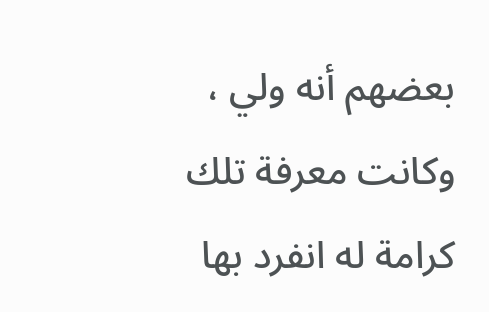بعضهم أنه ولي ، وكانت معرفة تلك كرامة له انفرد بها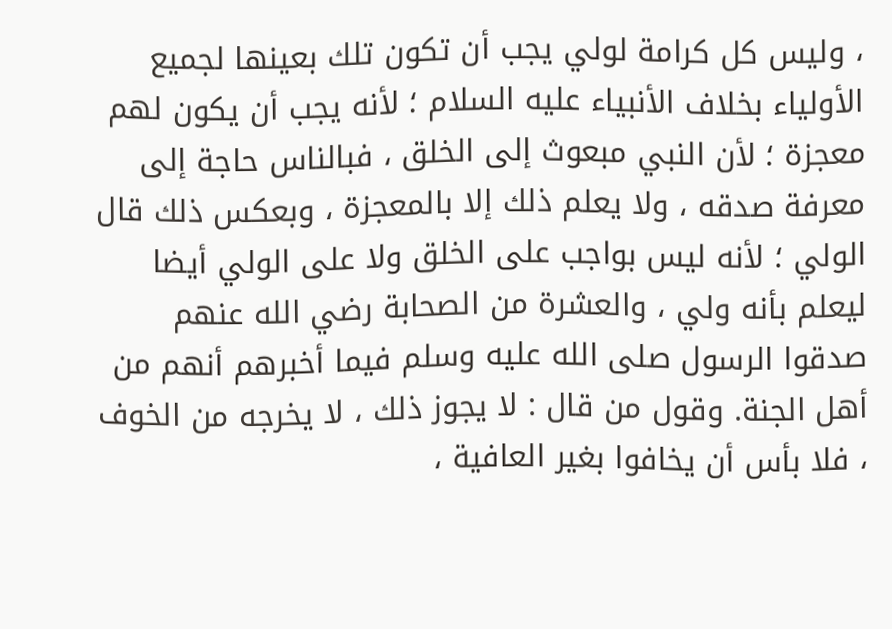، وليس كل كرامة لولي يجب أن تكون تلك بعينها لجميع الأولياء بخلاف الأنبياء عليه السلام ؛ لأنه يجب أن يكون لهم معجزة ؛ لأن النبي مبعوث إلى الخلق ، فبالناس حاجة إلى معرفة صدقه ، ولا يعلم ذلك إلا بالمعجزة ، وبعكس ذلك قال الولي ؛ لأنه ليس بواجب على الخلق ولا على الولي أيضا ليعلم بأنه ولي ، والعشرة من الصحابة رضي الله عنهم صدقوا الرسول صلى الله عليه وسلم فيما أخبرهم أنهم من أهل الجنة. وقول من قال : لا يجوز ذلك ، لا يخرجه من الخوف ، فلا بأس أن يخافوا بغير العافية ،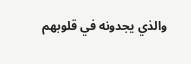والذي يجدونه في قلوبهم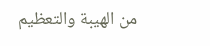من الهيبة والتعظيم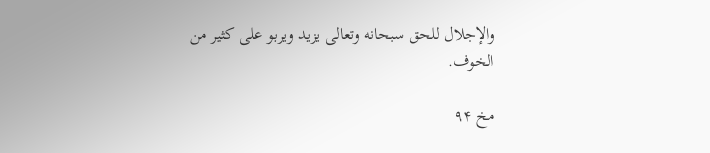والإجلال للحق سبحانه وتعالى يزيد ويربو على كثير من الخوف.

مخ ۹۴